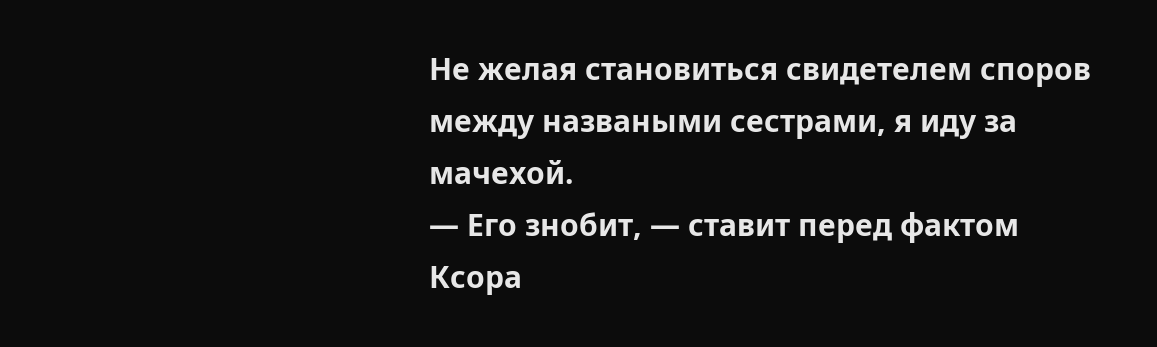Не желая становиться свидетелем споров между назваными сестрами, я иду за мачехой.
— Его знобит, — ставит перед фактом Ксора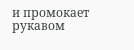и промокает рукавом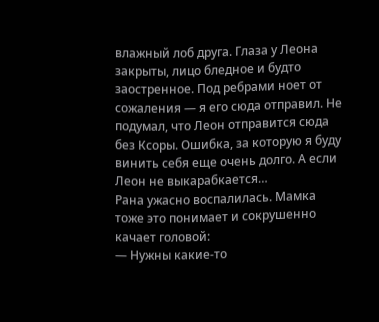влажный лоб друга. Глаза у Леона закрыты, лицо бледное и будто заостренное. Под ребрами ноет от сожаления — я его сюда отправил. Не подумал, что Леон отправится сюда без Ксоры. Ошибка, за которую я буду винить себя еще очень долго. А если Леон не выкарабкается…
Рана ужасно воспалилась. Мамка тоже это понимает и сокрушенно качает головой:
— Нужны какие-то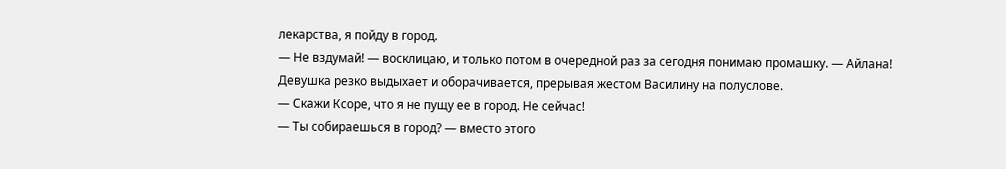лекарства, я пойду в город.
— Не вздумай! — восклицаю, и только потом в очередной раз за сегодня понимаю промашку. — Айлана!
Девушка резко выдыхает и оборачивается, прерывая жестом Василину на полуслове.
— Скажи Ксоре, что я не пущу ее в город. Не сейчас!
— Ты собираешься в город? — вместо этого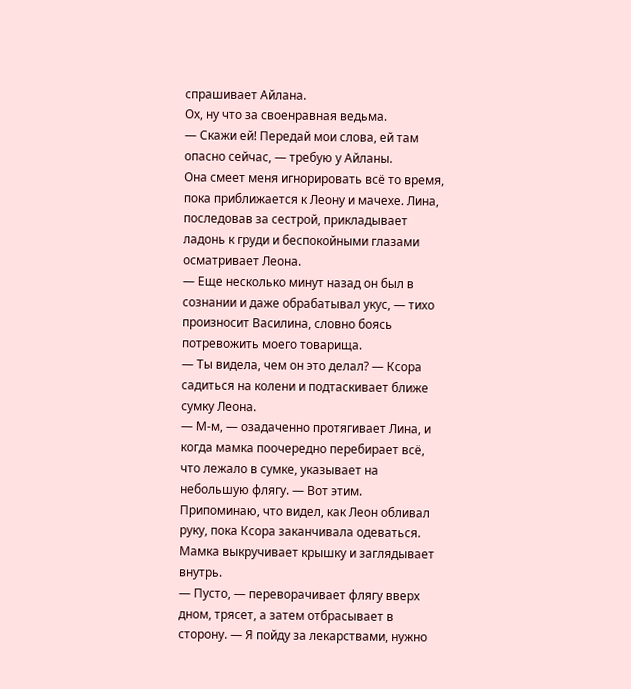спрашивает Айлана.
Ох, ну что за своенравная ведьма.
— Скажи ей! Передай мои слова, ей там опасно сейчас, — требую у Айланы.
Она смеет меня игнорировать всё то время, пока приближается к Леону и мачехе. Лина, последовав за сестрой, прикладывает ладонь к груди и беспокойными глазами осматривает Леона.
— Еще несколько минут назад он был в сознании и даже обрабатывал укус, — тихо произносит Василина, словно боясь потревожить моего товарища.
— Ты видела, чем он это делал? — Ксора садиться на колени и подтаскивает ближе сумку Леона.
— М-м, — озадаченно протягивает Лина, и когда мамка поочередно перебирает всё, что лежало в сумке, указывает на небольшую флягу. — Вот этим.
Припоминаю, что видел, как Леон обливал руку, пока Ксора заканчивала одеваться.
Мамка выкручивает крышку и заглядывает внутрь.
— Пусто, — переворачивает флягу вверх дном, трясет, а затем отбрасывает в сторону. — Я пойду за лекарствами, нужно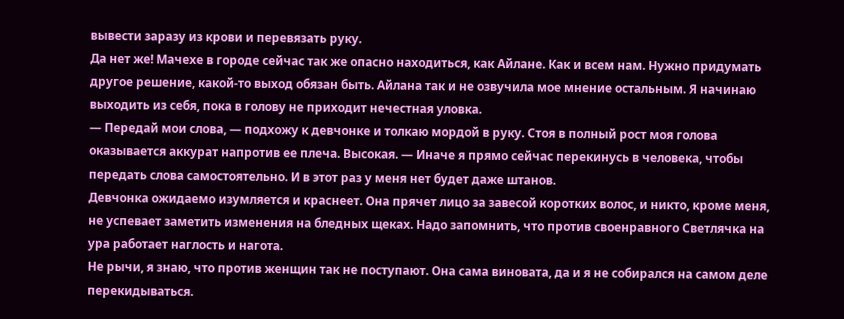вывести заразу из крови и перевязать руку.
Да нет же! Мачехе в городе сейчас так же опасно находиться, как Айлане. Как и всем нам. Нужно придумать другое решение, какой-то выход обязан быть. Айлана так и не озвучила мое мнение остальным. Я начинаю выходить из себя, пока в голову не приходит нечестная уловка.
— Передай мои слова, — подхожу к девчонке и толкаю мордой в руку. Стоя в полный рост моя голова оказывается аккурат напротив ее плеча. Высокая. — Иначе я прямо сейчас перекинусь в человека, чтобы передать слова самостоятельно. И в этот раз у меня нет будет даже штанов.
Девчонка ожидаемо изумляется и краснеет. Она прячет лицо за завесой коротких волос, и никто, кроме меня, не успевает заметить изменения на бледных щеках. Надо запомнить, что против своенравного Светлячка на ура работает наглость и нагота.
Не рычи, я знаю, что против женщин так не поступают. Она сама виновата, да и я не собирался на самом деле перекидываться.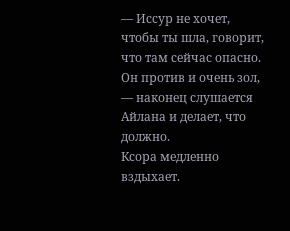— Иссур не хочет, чтобы ты шла, говорит, что там сейчас опасно. Он против и очень зол, — наконец слушается Айлана и делает, что должно.
Ксора медленно вздыхает.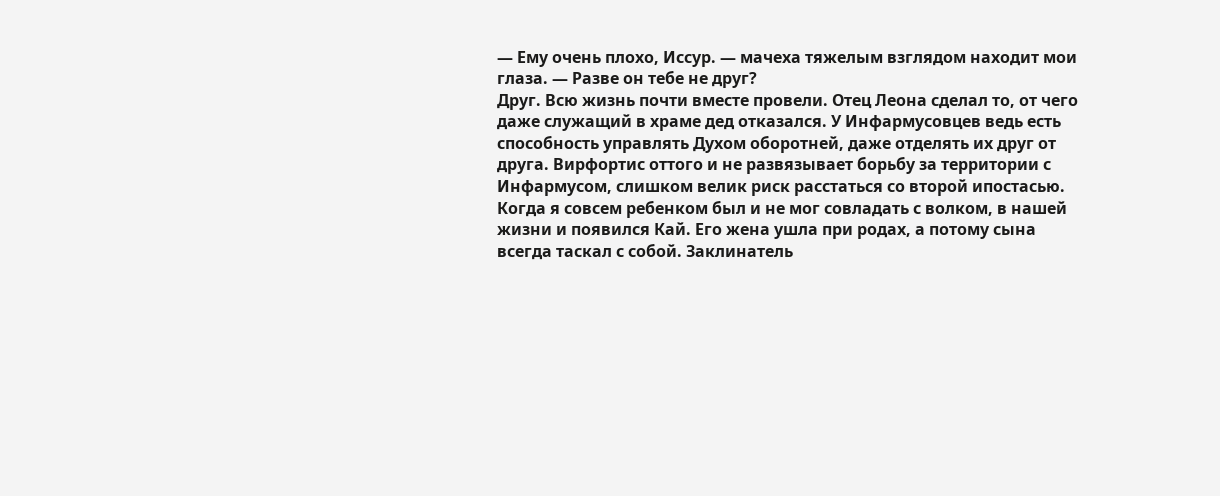— Ему очень плохо, Иссур. — мачеха тяжелым взглядом находит мои глаза. — Разве он тебе не друг?
Друг. Всю жизнь почти вместе провели. Отец Леона сделал то, от чего даже служащий в храме дед отказался. У Инфармусовцев ведь есть способность управлять Духом оборотней, даже отделять их друг от друга. Вирфортис оттого и не развязывает борьбу за территории с Инфармусом, слишком велик риск расстаться со второй ипостасью. Когда я совсем ребенком был и не мог совладать с волком, в нашей жизни и появился Кай. Его жена ушла при родах, а потому сына всегда таскал с собой. Заклинатель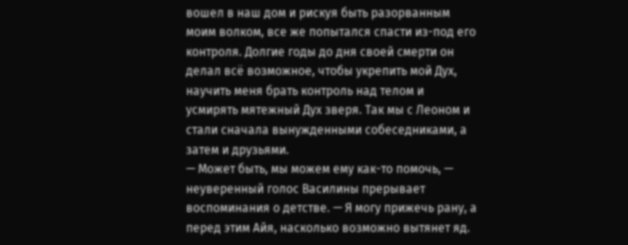вошел в наш дом и рискуя быть разорванным моим волком, все же попытался спасти из-под его контроля. Долгие годы до дня своей смерти он делал всё возможное, чтобы укрепить мой Дух, научить меня брать контроль над телом и усмирять мятежный Дух зверя. Так мы с Леоном и стали сначала вынужденными собеседниками, а затем и друзьями.
— Может быть, мы можем ему как-то помочь, — неуверенный голос Василины прерывает воспоминания о детстве. — Я могу прижечь рану, а перед этим Айя, насколько возможно вытянет яд.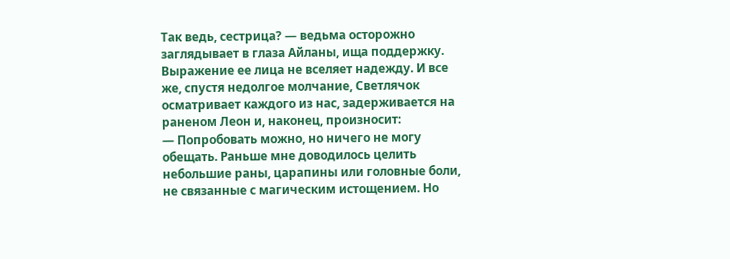Так ведь, сестрица? — ведьма осторожно заглядывает в глаза Айланы, ища поддержку.
Выражение ее лица не вселяет надежду. И все же, спустя недолгое молчание, Светлячок осматривает каждого из нас, задерживается на раненом Леон и, наконец, произносит:
— Попробовать можно, но ничего не могу обещать. Раньше мне доводилось целить небольшие раны, царапины или головные боли, не связанные с магическим истощением. Но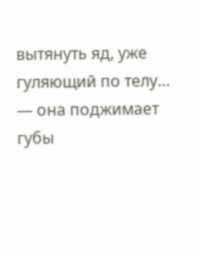вытянуть яд, уже гуляющий по телу… — она поджимает губы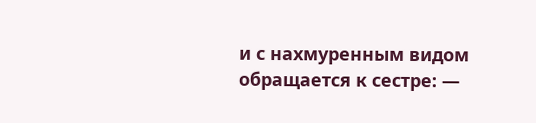и с нахмуренным видом обращается к сестре: —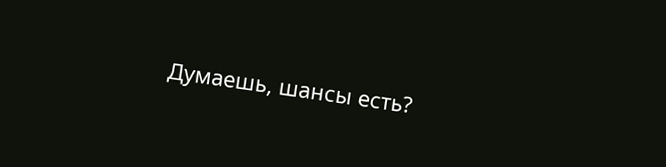Думаешь, шансы есть?